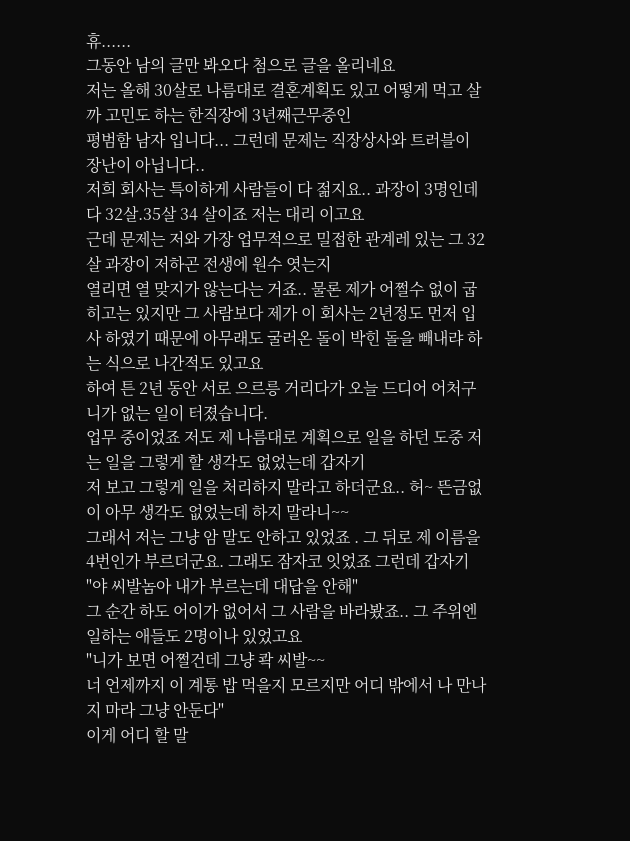휴......
그동안 남의 글만 봐오다 첨으로 글을 올리네요
저는 올해 30살로 나름대로 결혼계획도 있고 어떻게 먹고 살까 고민도 하는 한직장에 3년째근무중인
평범함 남자 입니다... 그런데 문제는 직장상사와 트러블이 장난이 아닙니다..
저희 회사는 특이하게 사람들이 다 젊지요.. 과장이 3명인데 다 32살.35살 34 살이죠 저는 대리 이고요
근데 문제는 저와 가장 업무적으로 밀접한 관계레 있는 그 32살 과장이 저하곤 전생에 원수 엿는지
열리면 열 맞지가 않는다는 거죠.. 물론 제가 어쩔수 없이 굽히고는 있지만 그 사람보다 제가 이 회사는 2년정도 먼저 입사 하였기 때문에 아무래도 굴러온 돌이 박힌 돌을 빼내랴 하는 식으로 나간적도 있고요
하여 튼 2년 동안 서로 으르릉 거리다가 오늘 드디어 어처구니가 없는 일이 터졌습니다.
업무 중이었죠 저도 제 나름대로 계획으로 일을 하던 도중 저는 일을 그렇게 할 생각도 없었는데 갑자기
저 보고 그렇게 일을 처리하지 말라고 하더군요.. 허~ 뜬금없이 아무 생각도 없었는데 하지 말라니~~
그래서 저는 그냥 암 말도 안하고 있었죠 . 그 뒤로 제 이름을 4번인가 부르더군요. 그래도 잠자코 잇었죠 그런데 갑자기
"야 씨발놈아 내가 부르는데 대답을 안해"
그 순간 하도 어이가 없어서 그 사람을 바라봤죠.. 그 주위엔 일하는 애들도 2명이나 있었고요
"니가 보면 어쩔건데 그냥 콱 씨발~~
너 언제까지 이 계통 밥 먹을지 모르지만 어디 밖에서 나 만나지 마라 그냥 안둔다"
이게 어디 할 말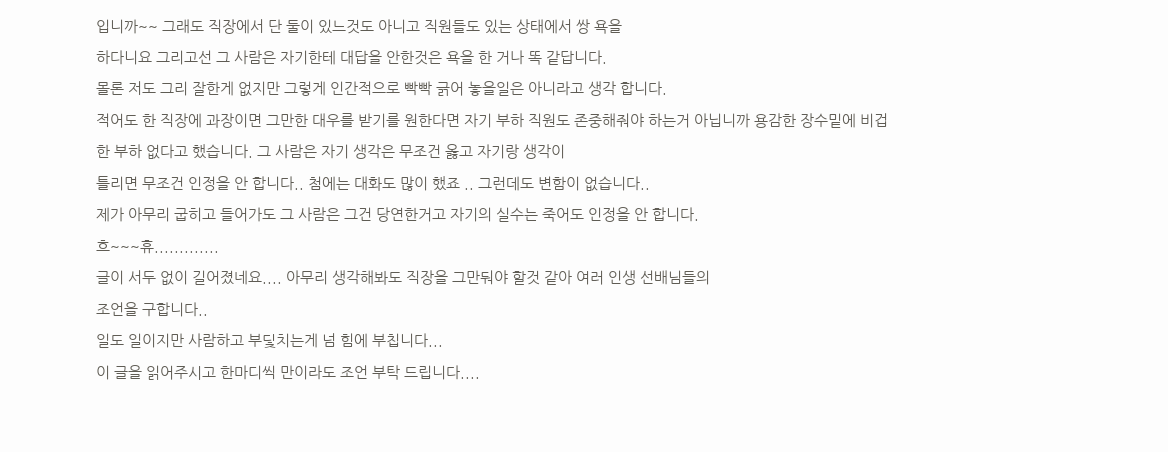입니까~~ 그래도 직장에서 단 둘이 있느것도 아니고 직원들도 있는 상태에서 쌍 욕을
하다니요 그리고선 그 사람은 자기한테 대답을 안한것은 욕을 한 거나 똑 같답니다.
몰론 저도 그리 잘한게 없지만 그렇게 인간적으로 빡빡 긁어 놓을일은 아니라고 생각 합니다.
적어도 한 직장에 과장이면 그만한 대우를 받기를 원한다면 자기 부하 직원도 존중해줘야 하는거 아닙니까 용감한 장수밑에 비겁한 부하 없다고 했습니다. 그 사람은 자기 생각은 무조건 옳고 자기랑 생각이
틀리면 무조건 인정을 안 합니다.. 첨에는 대화도 많이 했죠 .. 그런데도 변함이 없습니다..
제가 아무리 굽히고 들어가도 그 사람은 그건 당연한거고 자기의 실수는 죽어도 인정을 안 합니다.
흐~~~휴.............
글이 서두 없이 길어졌네요.... 아무리 생각해봐도 직장을 그만둬야 할것 같아 여러 인생 선배님들의
조언을 구합니다..
일도 일이지만 사람하고 부딫치는게 넘 힘에 부칩니다...
이 글을 읽어주시고 한마디씩 만이라도 조언 부탁 드립니다....